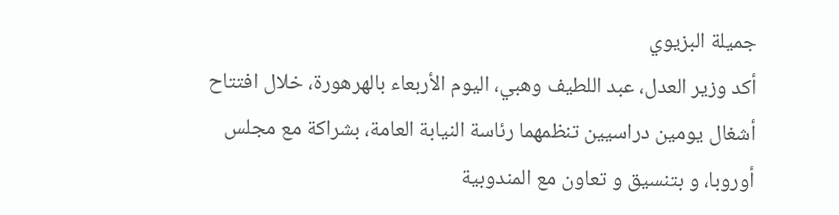جميلة البزيوي
أكد وزير العدل، عبد اللطيف وهبي، اليوم الأربعاء بالهرهورة، خلال افتتاح أشغال يومين دراسيين تنظمهما رئاسة النيابة العامة، بشراكة مع مجلس أوروبا، و بتنسيق و تعاون مع المندوبية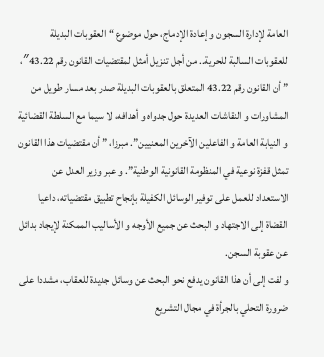العامة لإدارة السجون و إعادة الإدماج، حول موضوع “العقوبات البديلة للعقوبات السالبة للحرية.. من أجل تنزيل أمثل لمقتضيات القانون رقم 43.22″، ” أن القانون رقم 43.22 المتعلق بالعقوبات البديلة صدر بعد مسار طويل من المشاورات و النقاشات العديدة حول جدواه و أهدافه، لا سيما مع السلطة القضائية و النيابة العامة و الفاعلين الآخرين المعنيين”. مبرزا، ” أن مقتضيات هذا القانون تمثل قفزة نوعية في المنظومة القانونية الوطنية”. و عبر وزير العدل عن الاستعداد للعمل على توفير الوسائل الكفيلة بإنجاح تطبيق مقتضياته، داعيا القضاة إلى الاجتهاد و البحث عن جميع الأوجه و الأساليب الممكنة لإيجاد بدائل عن عقوبة السجن.
و لفت إلى أن هذا القانون يدفع نحو البحث عن وسائل جديدة للعقاب، مشددا على ضرورة التحلي بالجرأة في مجال التشريع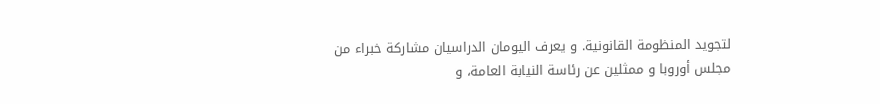لتجويد المنظومة القانونية. و يعرف اليومان الدراسيان مشاركة خبراء من مجلس أوروبا و ممثلين عن رئاسة النيابة العامة، و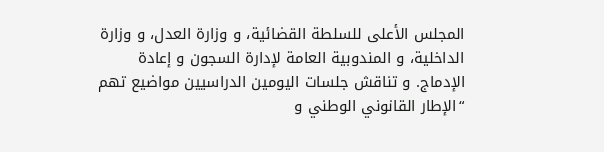المجلس الأعلى للسلطة القضائية، و وزارة العدل، و وزارة الداخلية، و المندوبية العامة لإدارة السجون و إعادة الإدماج. و تناقش جلسات اليومين الدراسيين مواضيع تهم “الإطار القانوني الوطني و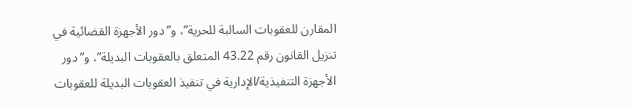المقارن للعقوبات السالبة للحرية”، و”دور الأجهزة القضائية في تنزيل القانون رقم 43.22 المتعلق بالعقوبات البديلة”، و”دور الأجهزة التنفيذية/الإدارية في تنفيذ العقوبات البديلة للعقوبات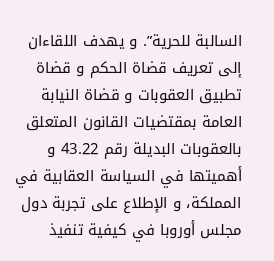السالبة للحرية”. و يهدف اللقاءان إلى تعريف قضاة الحكم و قضاة تطبيق العقوبات و قضاة النيابة العامة بمقتضيات القانون المتعلق بالعقوبات البديلة رقم 43.22 و أهميتها في السياسة العقابية في المملكة، و الإطلاع على تجربة دول مجلس أوروبا في كيفية تنفيذ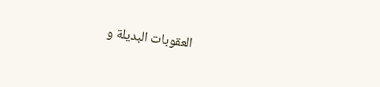العقوبات البديلة و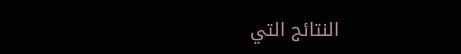النتائج التي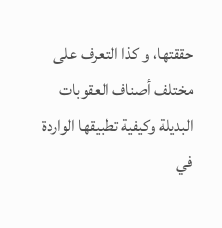حققتها، و كذا التعرف على مختلف أصناف العقوبات البديلة وكيفية تطبيقها الواردة في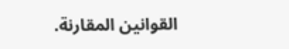القوانين المقارنة.